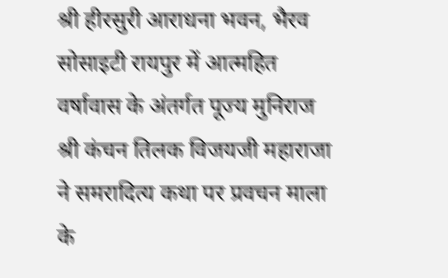श्री हीरसुरी आराधना भवन, भैरव सोसाइटी रायपुर में आत्महित वर्षावास के अंतर्गत पूज्य मुनिराज श्री कंचन तिलक विजयजी महाराजा ने समरादित्य कथा पर प्रवचन माला के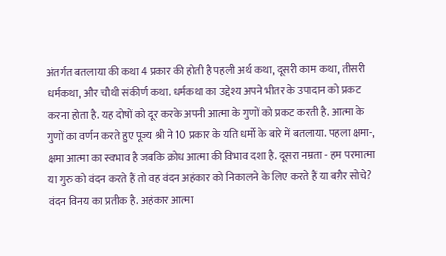अंतर्गत बतलाया की कथा 4 प्रकार की होती है पहली अर्थ कथा, दूसरी काम कथा, तीसरी धर्मकथा, और चौथी संकीर्ण कथा. धर्मकथा का उद्देश्य अपने भीतर के उपादान को प्रकट करना होता है. यह दोषों को दूर करके अपनी आत्मा के गुणों को प्रकट करती है. आत्मा के गुणों का वर्णन करते हुए पूज्य श्री ने 10 प्रकार के यति धर्मो के बारे में बतलाया. पहला क्षमा-, क्षमा आत्मा का स्वभाव है जबकि क्रोध आत्मा की विभाव दशा है. दूसरा नम्रता - हम परमात्मा या गुरु को वंदन करते हैं तो वह वंदन अहंकार को निकालने के लिए करते हैं या बग़ैर सोचे? वंदन विनय का प्रतीक है. अहंकार आत्मा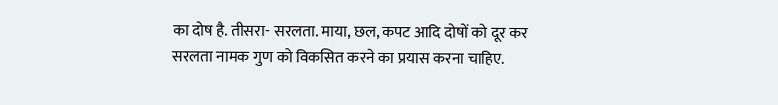का दोष है. तीसरा- सरलता. माया, छल, कपट आदि दोषों को दूर कर सरलता नामक गुण को विकसित करने का प्रयास करना चाहिए.